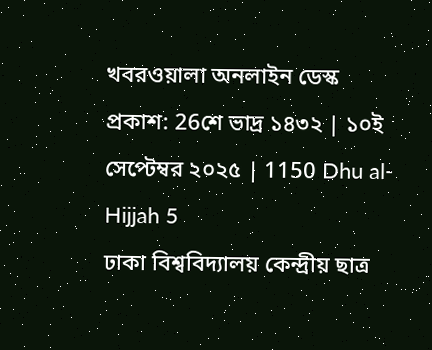খবরওয়ালা অনলাইন ডেস্ক
প্রকাশ: 26শে ভাদ্র ১৪৩২ | ১০ই সেপ্টেম্বর ২০২৫ | 1150 Dhu al-Hijjah 5
ঢাকা বিশ্ববিদ্যালয় কেন্দ্রীয় ছাত্র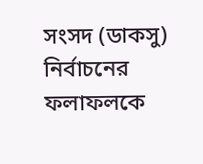সংসদ (ডাকসু) নির্বাচনের ফলাফলকে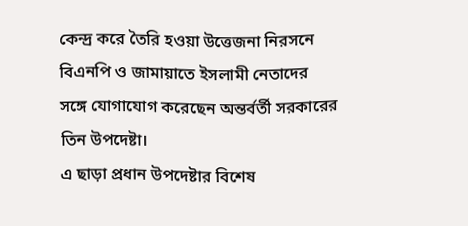কেন্দ্র করে তৈরি হওয়া উত্তেজনা নিরসনে বিএনপি ও জামায়াতে ইসলামী নেতাদের সঙ্গে যোগাযোগ করেছেন অন্তর্বর্তী সরকারের তিন উপদেষ্টা।
এ ছাড়া প্রধান উপদেষ্টার বিশেষ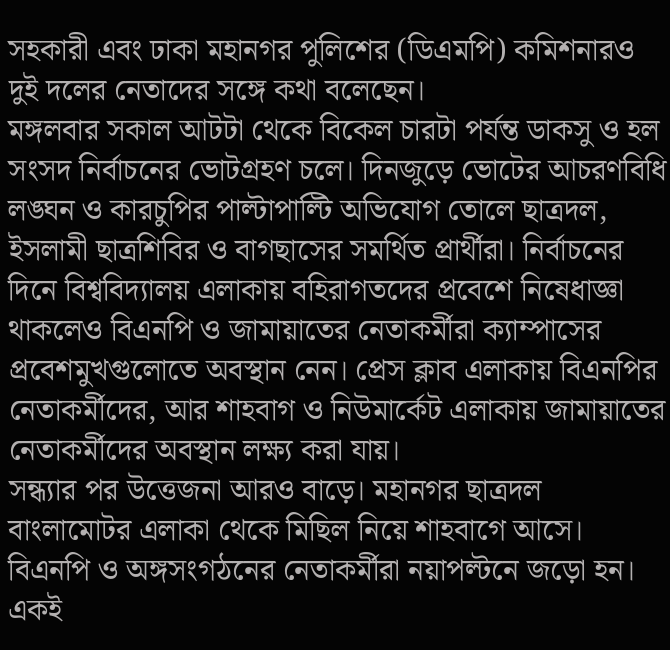সহকারী এবং ঢাকা মহানগর পুলিশের (ডিএমপি) কমিশনারও দুই দলের নেতাদের সঙ্গে কথা বলেছেন।
মঙ্গলবার সকাল আটটা থেকে বিকেল চারটা পর্যন্ত ডাকসু ও হল সংসদ নির্বাচনের ভোটগ্রহণ চলে। দিনজুড়ে ভোটের আচরণবিধি লঙ্ঘন ও কারচুপির পাল্টাপাল্টি অভিযোগ তোলে ছাত্রদল, ইসলামী ছাত্রশিবির ও বাগছাসের সমর্থিত প্রার্থীরা। নির্বাচনের দিনে বিশ্ববিদ্যালয় এলাকায় বহিরাগতদের প্রবেশে নিষেধাজ্ঞা থাকলেও বিএনপি ও জামায়াতের নেতাকর্মীরা ক্যাম্পাসের প্রবেশমুখগুলোতে অবস্থান নেন। প্রেস ক্লাব এলাকায় বিএনপির নেতাকর্মীদের, আর শাহবাগ ও নিউমার্কেট এলাকায় জামায়াতের নেতাকর্মীদের অবস্থান লক্ষ্য করা যায়।
সন্ধ্যার পর উত্তেজনা আরও বাড়ে। মহানগর ছাত্রদল বাংলামোটর এলাকা থেকে মিছিল নিয়ে শাহবাগে আসে। বিএনপি ও অঙ্গসংগঠনের নেতাকর্মীরা নয়াপল্টনে জড়ো হন। একই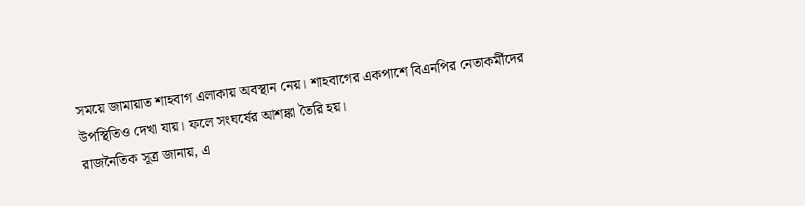সময়ে জামায়াত শাহবাগ এলাকায় অবস্থান নেয়। শাহবাগের একপাশে বিএনপির নেতাকর্মীদের উপস্থিতিও দেখা যায়। ফলে সংঘর্ষের আশঙ্কা তৈরি হয়।
রাজনৈতিক সূত্র জানায়, এ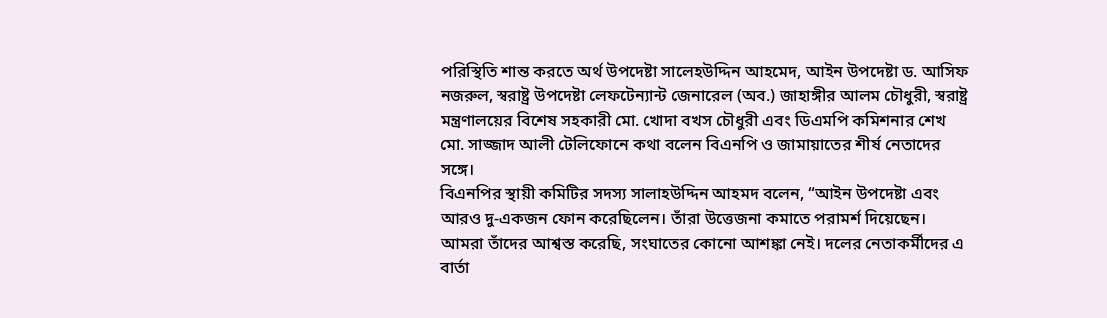পরিস্থিতি শান্ত করতে অর্থ উপদেষ্টা সালেহউদ্দিন আহমেদ, আইন উপদেষ্টা ড. আসিফ নজরুল, স্বরাষ্ট্র উপদেষ্টা লেফটেন্যান্ট জেনারেল (অব.) জাহাঙ্গীর আলম চৌধুরী, স্বরাষ্ট্র মন্ত্রণালয়ের বিশেষ সহকারী মো. খোদা বখস চৌধুরী এবং ডিএমপি কমিশনার শেখ মো. সাজ্জাদ আলী টেলিফোনে কথা বলেন বিএনপি ও জামায়াতের শীর্ষ নেতাদের সঙ্গে।
বিএনপির স্থায়ী কমিটির সদস্য সালাহউদ্দিন আহমদ বলেন, “আইন উপদেষ্টা এবং আরও দু-একজন ফোন করেছিলেন। তাঁরা উত্তেজনা কমাতে পরামর্শ দিয়েছেন। আমরা তাঁদের আশ্বস্ত করেছি, সংঘাতের কোনো আশঙ্কা নেই। দলের নেতাকর্মীদের এ বার্তা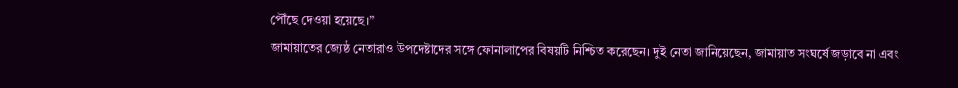পৌঁছে দেওয়া হয়েছে।”
জামায়াতের জ্যেষ্ঠ নেতারাও উপদেষ্টাদের সঙ্গে ফোনালাপের বিষয়টি নিশ্চিত করেছেন। দুই নেতা জানিয়েছেন, জামায়াত সংঘর্ষে জড়াবে না এবং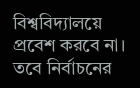বিশ্ববিদ্যালয়ে প্রবেশ করবে না। তবে নির্বাচনের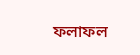ফলাফল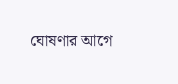ঘোষণার আগে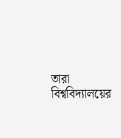তারা বিশ্ববিদ্যালয়ের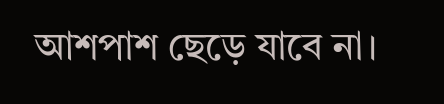আশপাশ ছেড়ে যাবে না।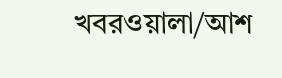খবরওয়ালা/আশ